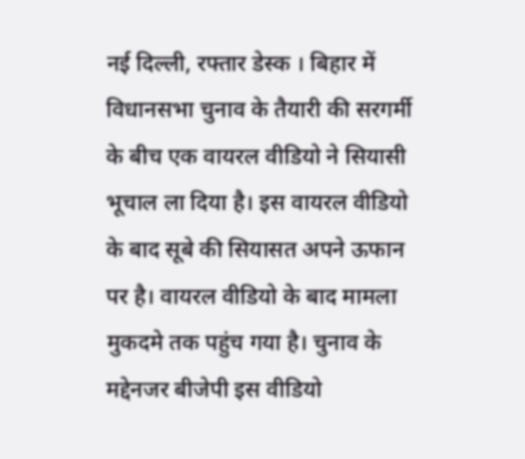नई दिल्ली, रफ्तार डेस्क । बिहार में विधानसभा चुनाव के तैयारी की सरगर्मी के बीच एक वायरल वीडियो ने सियासी भूचाल ला दिया है। इस वायरल वीडियो के बाद सूबे की सियासत अपने ऊफान पर है। वायरल वीडियो के बाद मामला मुकदमे तक पहुंच गया है। चुनाव के मद्देनजर बीजेपी इस वीडियो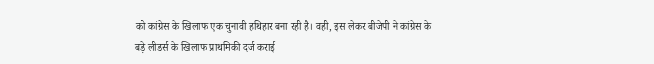को कांग्रेस के खिलाफ एक चुनावी हथिहार बना रही है। वही, इस लेकर बीजेपी ने कांग्रेस के बड़े लीडर्स के खिलाफ प्राथमिकी दर्ज कराई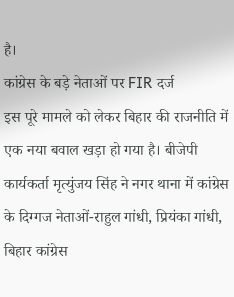है।
कांग्रेस के बड़े नेताओं पर FIR दर्ज
इस पूरे मामले को लेकर बिहार की राजनीति में एक नया बवाल खड़ा हो गया है। बीजेपी कार्यकर्ता मृत्युंजय सिंह ने नगर थाना में कांग्रेस के दिग्गज नेताओं-राहुल गांधी, प्रियंका गांधी, बिहार कांग्रेस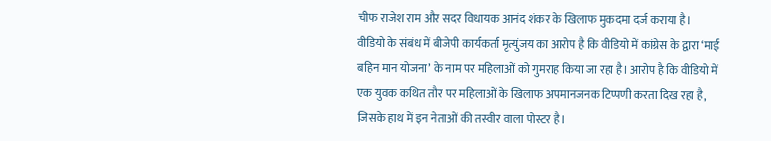चीफ राजेश राम और सदर विधायक आनंद शंकर के खिलाफ मुकदमा दर्ज कराया है।
वीडियो के संबंध में बीजेपी कार्यकर्ता मृत्युंजय का आरोप है कि वीडियो में कांग्रेस के द्वारा ‘माई बहिन मान योजना’ के नाम पर महिलाओं को गुमराह किया जा रहा है। आरोप है कि वीडियो में एक युवक कथित तौर पर महिलाओं के खिलाफ अपमानजनक टिप्पणी करता दिख रहा है, जिसके हाथ में इन नेताओं की तस्वीर वाला पोस्टर है।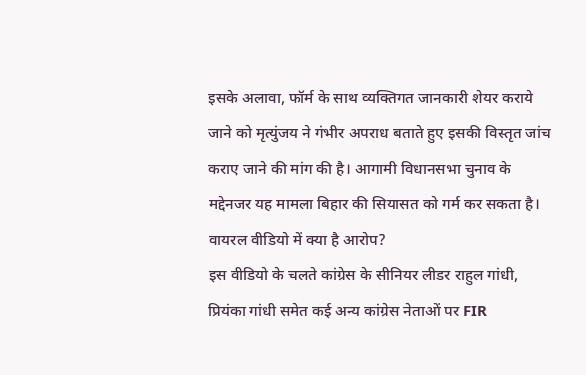इसके अलावा, फॉर्म के साथ व्यक्तिगत जानकारी शेयर कराये जाने को मृत्युंजय ने गंभीर अपराध बताते हुए इसकी विस्तृत जांच कराए जाने की मांग की है। आगामी विधानसभा चुनाव के मद्देनजर यह मामला बिहार की सियासत को गर्म कर सकता है।
वायरल वीडियो में क्या है आरोप?
इस वीडियो के चलते कांग्रेस के सीनियर लीडर राहुल गांधी, प्रियंका गांधी समेत कई अन्य कांग्रेस नेताओं पर FIR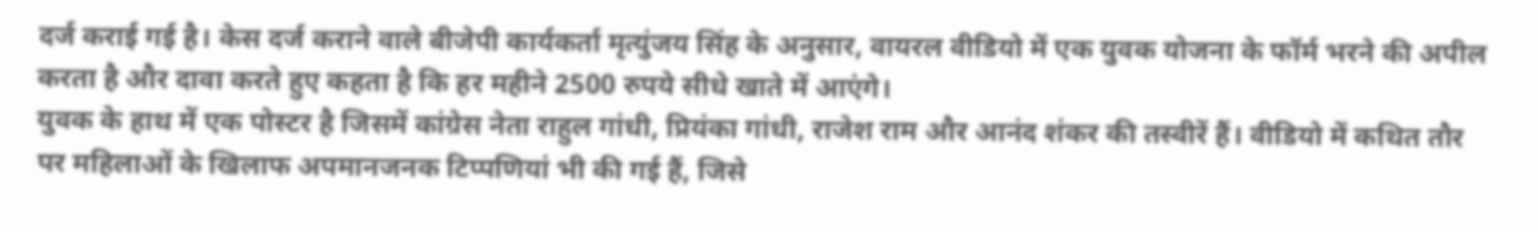दर्ज कराई गई है। केस दर्ज कराने वाले बीजेपी कार्यकर्ता मृत्युंजय सिंह के अनुसार, वायरल वीडियो में एक युवक योजना के फॉर्म भरने की अपील करता है और दावा करते हुए कहता है कि हर महीने 2500 रुपये सीधे खाते में आएंगे।
युवक के हाथ में एक पोस्टर है जिसमें कांग्रेस नेता राहुल गांधी, प्रियंका गांधी, राजेश राम और आनंद शंकर की तस्वीरें हैं। वीडियो में कथित तौर पर महिलाओं के खिलाफ अपमानजनक टिप्पणियां भी की गई हैं, जिसे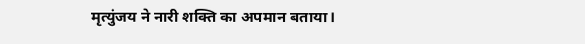मृत्युंजय ने नारी शक्ति का अपमान बताया।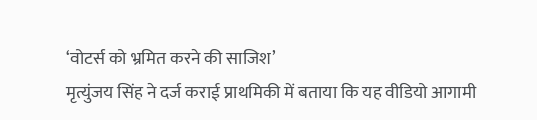‘वोटर्स को भ्रमित करने की साजिश’
मृत्युंजय सिंह ने दर्ज कराई प्राथमिकी में बताया कि यह वीडियो आगामी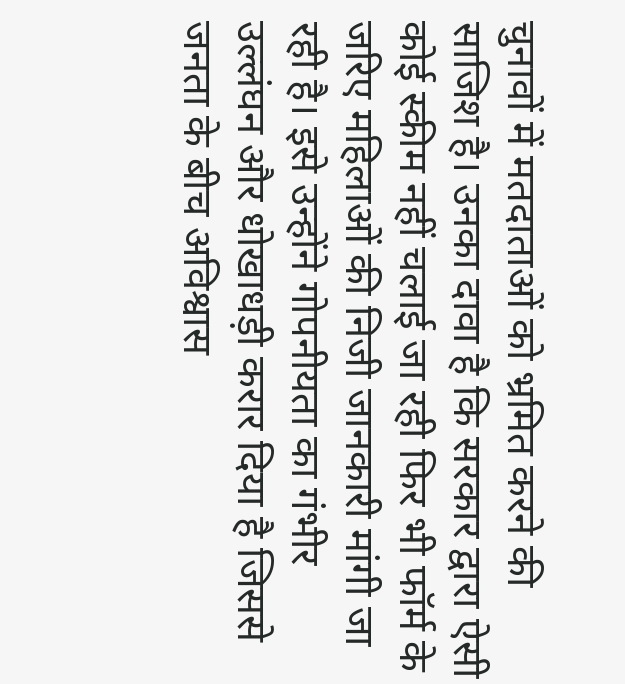चुनावों में मतदाताओं को भ्रमित करने की साजिश है। उनका दावा है कि सरकार द्वारा ऐसी कोई स्कीम नहीं चलाई जा रही फिर भी फॉर्म के जरिए महिलाओं की निजी जानकारी मांगी जा रही है। इसे उन्होंने गोपनीयता का गंभीर उल्लंघन और धोखाधड़ी करार दिया है जिससे जनता के बीच अविश्वास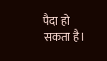पैदा हो सकता है।